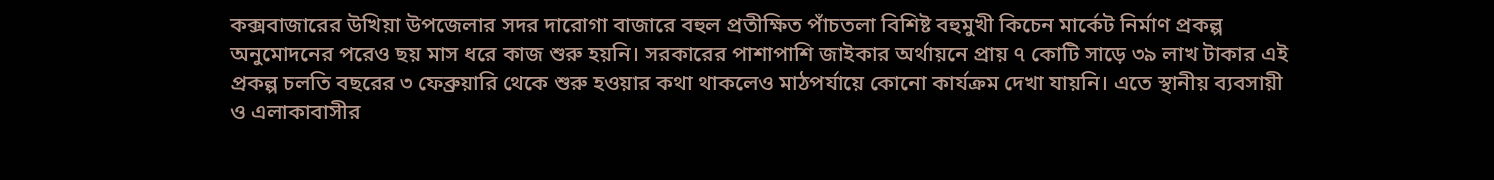কক্সবাজারের উখিয়া উপজেলার সদর দারোগা বাজারে বহুল প্রতীক্ষিত পাঁচতলা বিশিষ্ট বহুমুখী কিচেন মার্কেট নির্মাণ প্রকল্প অনুমোদনের পরেও ছয় মাস ধরে কাজ শুরু হয়নি। সরকারের পাশাপাশি জাইকার অর্থায়নে প্রায় ৭ কোটি সাড়ে ৩৯ লাখ টাকার এই প্রকল্প চলতি বছরের ৩ ফেব্রুয়ারি থেকে শুরু হওয়ার কথা থাকলেও মাঠপর্যায়ে কোনো কার্যক্রম দেখা যায়নি। এতে স্থানীয় ব্যবসায়ী ও এলাকাবাসীর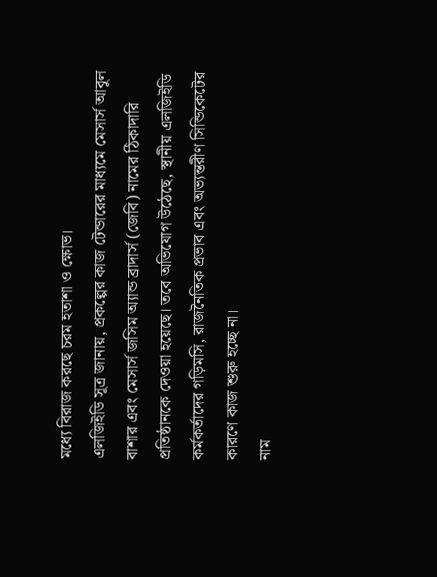মধ্যে বিরাজ করছে চরম হতাশা ও ক্ষোভ।
এলজিইডি সূত্র জানায়, প্রকল্পের কাজ টেন্ডারের মাধ্যমে মেসার্স আবুল বাশার এবং মেসার্স জসিম অ্যান্ড ব্রাদার্স (জেবি) নামের ঠিকাদারি প্রতিষ্ঠানকে দেওয়া হয়েছে। তবে অভিযোগ উঠেছে, স্থানীয় এলজিইডি কর্মকর্তাদের গড়িমসি, রাজনৈতিক প্রভাব এবং অভ্যন্তরীণ সিন্ডিকেটের কারণে কাজ শুরু হচ্ছে না।
নাম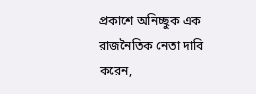প্রকাশে অনিচ্ছুক এক রাজনৈতিক নেতা দাবি করেন,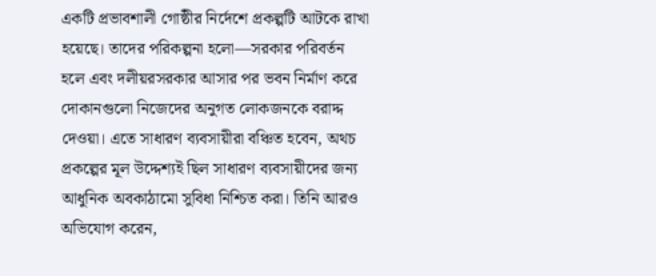একটি প্রভাবশালী গোষ্ঠীর নির্দেশে প্রকল্পটি আটকে রাখা হয়েছে। তাদের পরিকল্পনা হলো—সরকার পরিবর্তন হলে এবং দলীয়রসরকার আসার পর ভবন নির্মাণ করে দোকানগুলো নিজেদের অনুগত লোকজনকে বরাদ্দ দেওয়া। এতে সাধারণ ব্যবসায়ীরা বঞ্চিত হবেন, অথচ প্রকল্পের মূল উদ্দেশ্যই ছিল সাধারণ ব্যবসায়ীদের জন্য আধুনিক অবকাঠামো সুবিধা নিশ্চিত করা। তিনি আরও অভিযোগ করেন,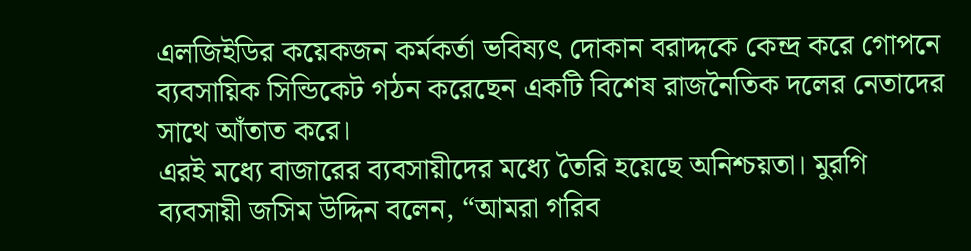এলজিইডির কয়েকজন কর্মকর্তা ভবিষ্যৎ দোকান বরাদ্দকে কেন্দ্র করে গোপনে ব্যবসায়িক সিন্ডিকেট গঠন করেছেন একটি বিশেষ রাজনৈতিক দলের নেতাদের সাথে আঁতাত করে।
এরই মধ্যে বাজারের ব্যবসায়ীদের মধ্যে তৈরি হয়েছে অনিশ্চয়তা। মুরগি ব্যবসায়ী জসিম উদ্দিন বলেন, “আমরা গরিব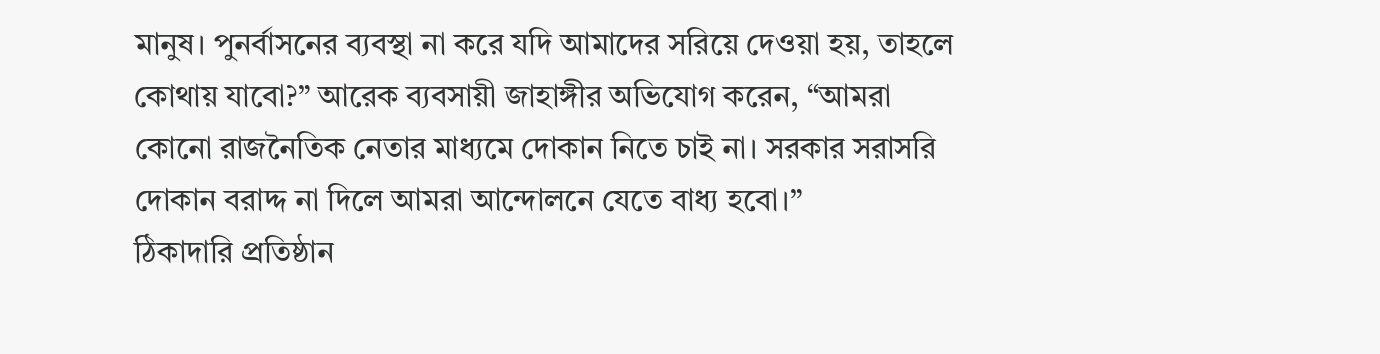মানুষ। পুনর্বাসনের ব্যবস্থা না করে যদি আমাদের সরিয়ে দেওয়া হয়, তাহলে কোথায় যাবো?” আরেক ব্যবসায়ী জাহাঙ্গীর অভিযোগ করেন, “আমরা কোনো রাজনৈতিক নেতার মাধ্যমে দোকান নিতে চাই না। সরকার সরাসরি দোকান বরাদ্দ না দিলে আমরা আন্দোলনে যেতে বাধ্য হবো।”
ঠিকাদারি প্রতিষ্ঠান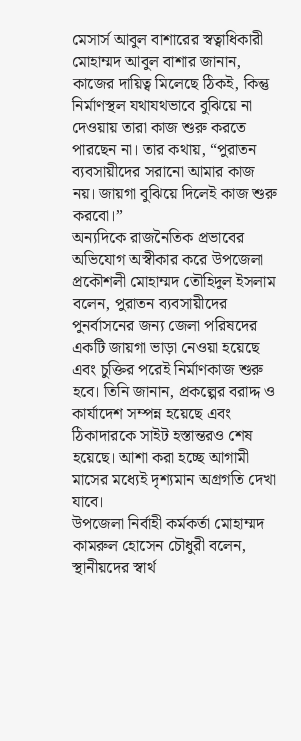মেসার্স আবুল বাশারের স্বত্বাধিকারী মোহাম্মদ আবুল বাশার জানান, কাজের দায়িত্ব মিলেছে ঠিকই, কিন্তু নির্মাণস্থল যথাযথভাবে বুঝিয়ে না দেওয়ায় তারা কাজ শুরু করতে পারছেন না। তার কথায়, “পুরাতন ব্যবসায়ীদের সরানো আমার কাজ নয়। জায়গা বুঝিয়ে দিলেই কাজ শুরু করবো।”
অন্যদিকে রাজনৈতিক প্রভাবের অভিযোগ অস্বীকার করে উপজেলা প্রকৌশলী মোহাম্মদ তৌহিদুল ইসলাম বলেন, পুরাতন ব্যবসায়ীদের পুনর্বাসনের জন্য জেলা পরিষদের একটি জায়গা ভাড়া নেওয়া হয়েছে এবং চুক্তির পরেই নির্মাণকাজ শুরু হবে। তিনি জানান, প্রকল্পের বরাদ্দ ও কার্যাদেশ সম্পন্ন হয়েছে এবং ঠিকাদারকে সাইট হস্তান্তরও শেষ হয়েছে। আশা করা হচ্ছে আগামী মাসের মধ্যেই দৃশ্যমান অগ্রগতি দেখা যাবে।
উপজেলা নির্বাহী কর্মকর্তা মোহাম্মদ কামরুল হোসেন চৌধুরী বলেন, স্থানীয়দের স্বার্থ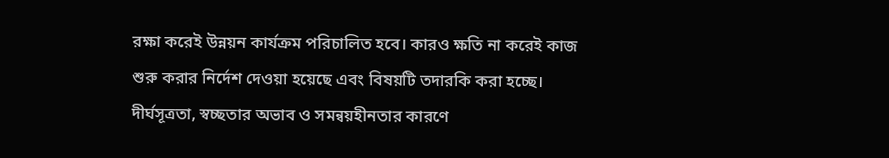রক্ষা করেই উন্নয়ন কার্যক্রম পরিচালিত হবে। কারও ক্ষতি না করেই কাজ শুরু করার নির্দেশ দেওয়া হয়েছে এবং বিষয়টি তদারকি করা হচ্ছে।
দীর্ঘসূত্রতা, স্বচ্ছতার অভাব ও সমন্বয়হীনতার কারণে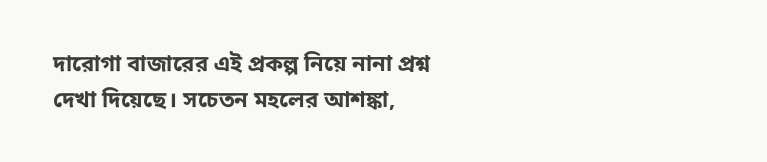দারোগা বাজারের এই প্রকল্প নিয়ে নানা প্রশ্ন দেখা দিয়েছে। সচেতন মহলের আশঙ্কা,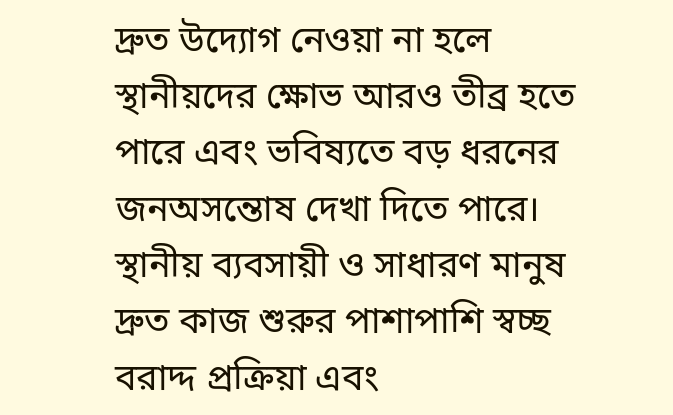দ্রুত উদ্যোগ নেওয়া না হলে স্থানীয়দের ক্ষোভ আরও তীব্র হতে পারে এবং ভবিষ্যতে বড় ধরনের জনঅসন্তোষ দেখা দিতে পারে। স্থানীয় ব্যবসায়ী ও সাধারণ মানুষ দ্রুত কাজ শুরুর পাশাপাশি স্বচ্ছ বরাদ্দ প্রক্রিয়া এবং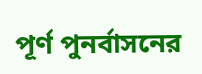পূর্ণ পুনর্বাসনের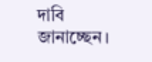দাবি জানাচ্ছেন।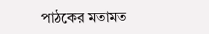পাঠকের মতামত